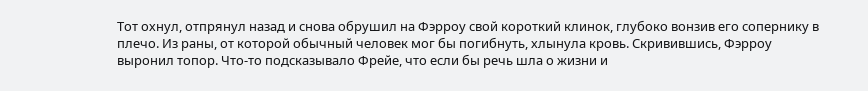Тот охнул, отпрянул назад и снова обрушил на Фэрроу свой короткий клинок, глубоко вонзив его сопернику в плечо. Из раны, от которой обычный человек мог бы погибнуть, хлынула кровь. Скривившись, Фэрроу выронил топор. Что-то подсказывало Фрейе, что если бы речь шла о жизни и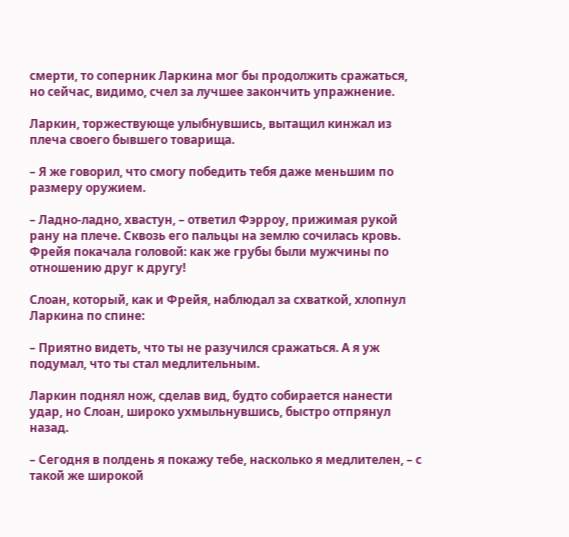смерти, то соперник Ларкина мог бы продолжить сражаться, но сейчас, видимо, счел за лучшее закончить упражнение.

Ларкин, торжествующе улыбнувшись, вытащил кинжал из плеча своего бывшего товарища.

– Я же говорил, что смогу победить тебя даже меньшим по размеру оружием.

– Ладно-ладно, хвастун, – ответил Фэрроу, прижимая рукой рану на плече. Сквозь его пальцы на землю сочилась кровь. Фрейя покачала головой: как же грубы были мужчины по отношению друг к другу!

Слоан, который, как и Фрейя, наблюдал за схваткой, хлопнул Ларкина по спине:

– Приятно видеть, что ты не разучился сражаться. А я уж подумал, что ты стал медлительным.

Ларкин поднял нож, сделав вид, будто собирается нанести удар, но Слоан, широко ухмыльнувшись, быстро отпрянул назад.

– Сегодня в полдень я покажу тебе, насколько я медлителен, – с такой же широкой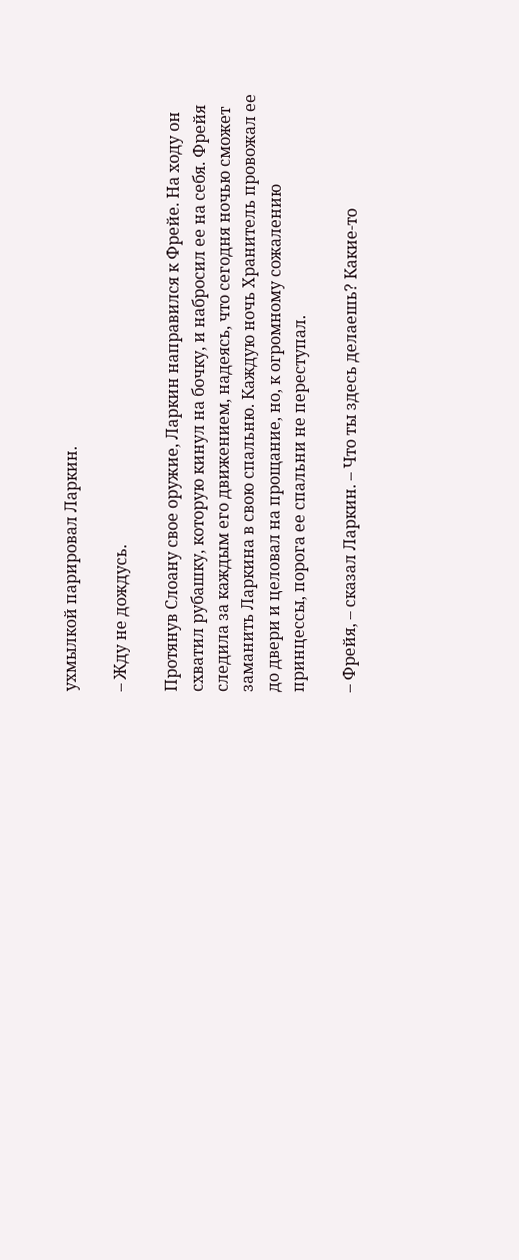ухмылкой парировал Ларкин.

– Жду не дождусь.

Протянув Слоану свое оружие, Ларкин направился к Фрейе. На ходу он схватил рубашку, которую кинул на бочку, и набросил ее на себя. Фрейя следила за каждым его движением, надеясь, что сегодня ночью сможет заманить Ларкина в свою спальню. Каждую ночь Хранитель провожал ее до двери и целовал на прощание, но, к огромному сожалению принцессы, порога ее спальни не переступал.

– Фрейя, – сказал Ларкин. – Что ты здесь делаешь? Какие-то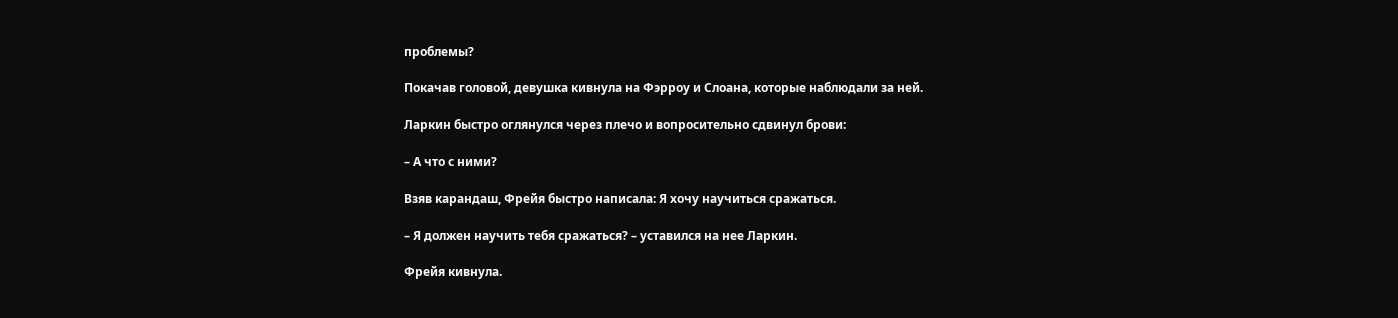проблемы?

Покачав головой, девушка кивнула на Фэрроу и Слоана, которые наблюдали за ней.

Ларкин быстро оглянулся через плечо и вопросительно сдвинул брови:

– А что с ними?

Взяв карандаш, Фрейя быстро написала: Я хочу научиться сражаться.

– Я должен научить тебя сражаться? – уставился на нее Ларкин.

Фрейя кивнула.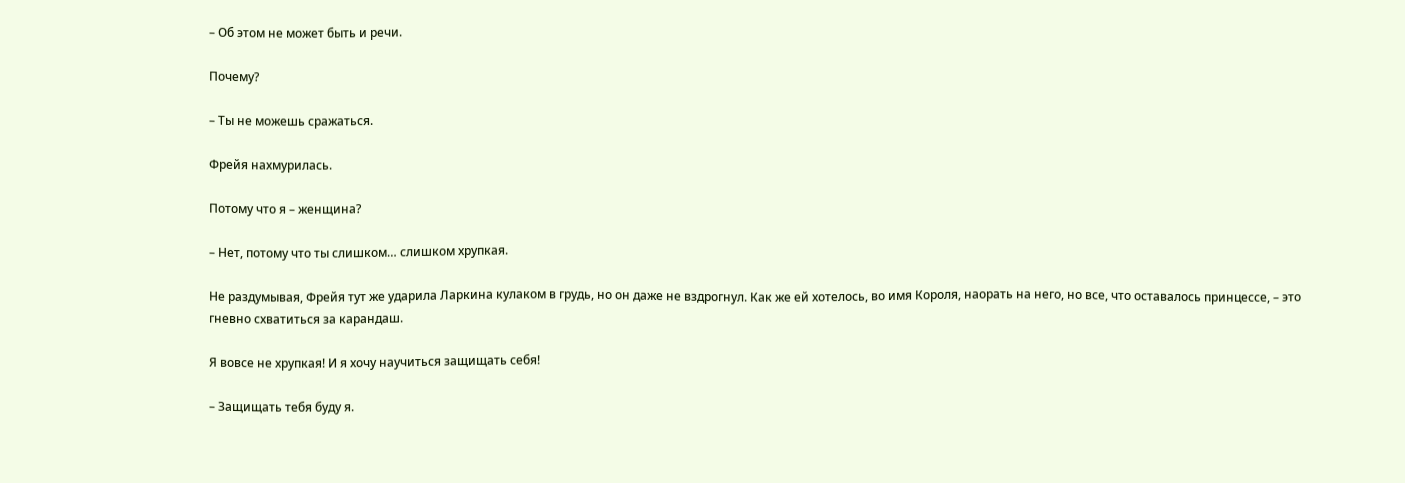– Об этом не может быть и речи.

Почему?

– Ты не можешь сражаться.

Фрейя нахмурилась.

Потому что я – женщина?

– Нет, потому что ты слишком… слишком хрупкая.

Не раздумывая, Фрейя тут же ударила Ларкина кулаком в грудь, но он даже не вздрогнул. Как же ей хотелось, во имя Короля, наорать на него, но все, что оставалось принцессе, – это гневно схватиться за карандаш.

Я вовсе не хрупкая! И я хочу научиться защищать себя!

– Защищать тебя буду я.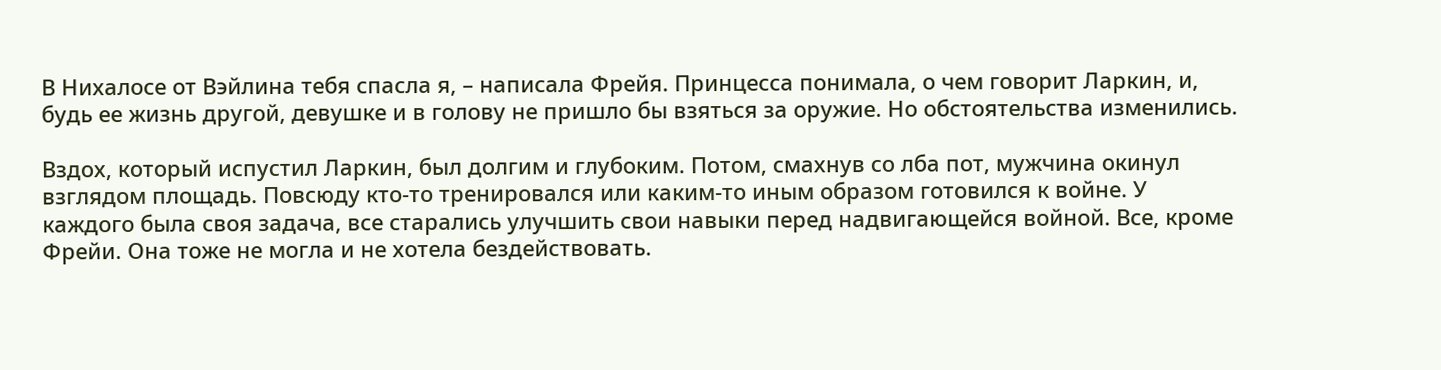В Нихалосе от Вэйлина тебя спасла я, – написала Фрейя. Принцесса понимала, о чем говорит Ларкин, и, будь ее жизнь другой, девушке и в голову не пришло бы взяться за оружие. Но обстоятельства изменились.

Вздох, который испустил Ларкин, был долгим и глубоким. Потом, смахнув со лба пот, мужчина окинул взглядом площадь. Повсюду кто-то тренировался или каким-то иным образом готовился к войне. У каждого была своя задача, все старались улучшить свои навыки перед надвигающейся войной. Все, кроме Фрейи. Она тоже не могла и не хотела бездействовать.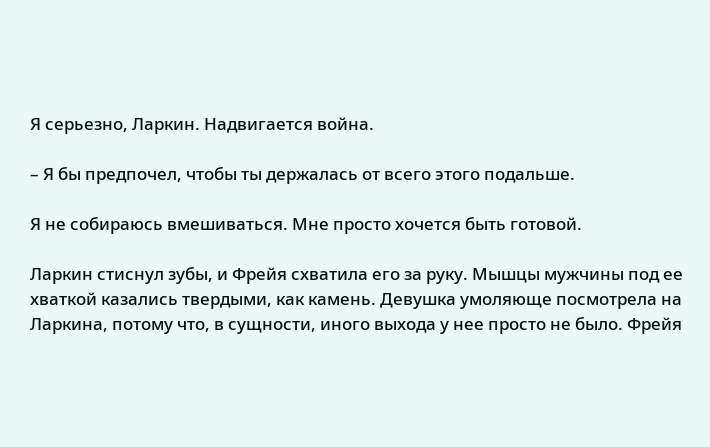Я серьезно, Ларкин. Надвигается война.

– Я бы предпочел, чтобы ты держалась от всего этого подальше.

Я не собираюсь вмешиваться. Мне просто хочется быть готовой.

Ларкин стиснул зубы, и Фрейя схватила его за руку. Мышцы мужчины под ее хваткой казались твердыми, как камень. Девушка умоляюще посмотрела на Ларкина, потому что, в сущности, иного выхода у нее просто не было. Фрейя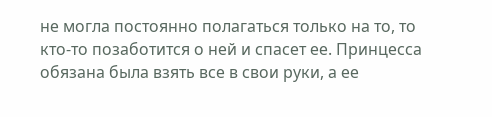не могла постоянно полагаться только на то, то кто-то позаботится о ней и спасет ее. Принцесса обязана была взять все в свои руки, а ее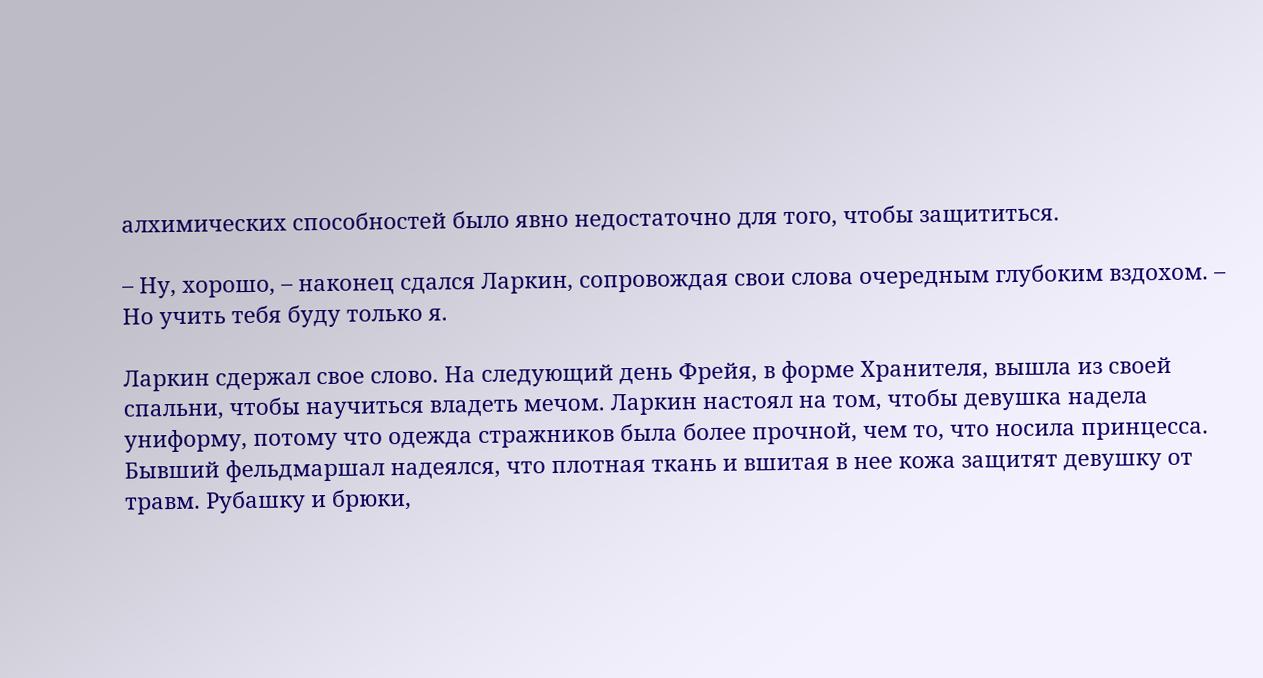алхимических способностей было явно недостаточно для того, чтобы защититься.

– Ну, хорошо, – наконец сдался Ларкин, сопровождая свои слова очередным глубоким вздохом. – Но учить тебя буду только я.

Ларкин сдержал свое слово. На следующий день Фрейя, в форме Хранителя, вышла из своей спальни, чтобы научиться владеть мечом. Ларкин настоял на том, чтобы девушка надела униформу, потому что одежда стражников была более прочной, чем то, что носила принцесса. Бывший фельдмаршал надеялся, что плотная ткань и вшитая в нее кожа защитят девушку от травм. Рубашку и брюки,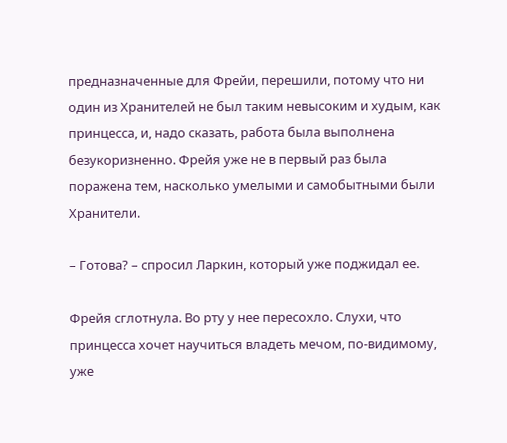предназначенные для Фрейи, перешили, потому что ни один из Хранителей не был таким невысоким и худым, как принцесса, и, надо сказать, работа была выполнена безукоризненно. Фрейя уже не в первый раз была поражена тем, насколько умелыми и самобытными были Хранители.

– Готова? – спросил Ларкин, который уже поджидал ее.

Фрейя сглотнула. Во рту у нее пересохло. Слухи, что принцесса хочет научиться владеть мечом, по-видимому, уже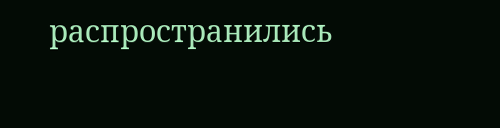распространились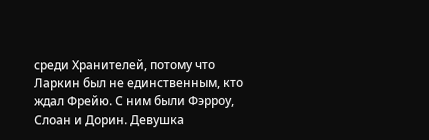среди Хранителей, потому что Ларкин был не единственным, кто ждал Фрейю. С ним были Фэрроу, Слоан и Дорин. Девушка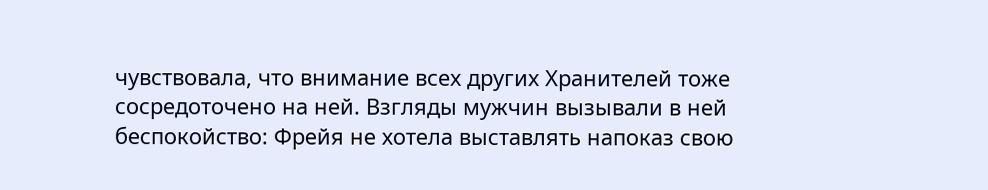чувствовала, что внимание всех других Хранителей тоже сосредоточено на ней. Взгляды мужчин вызывали в ней беспокойство: Фрейя не хотела выставлять напоказ свою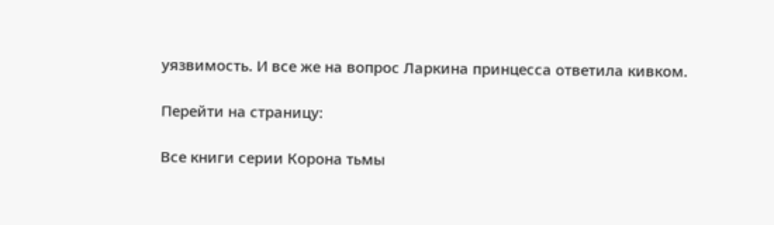уязвимость. И все же на вопрос Ларкина принцесса ответила кивком.

Перейти на страницу:

Все книги серии Корона тьмы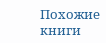Похожие книги